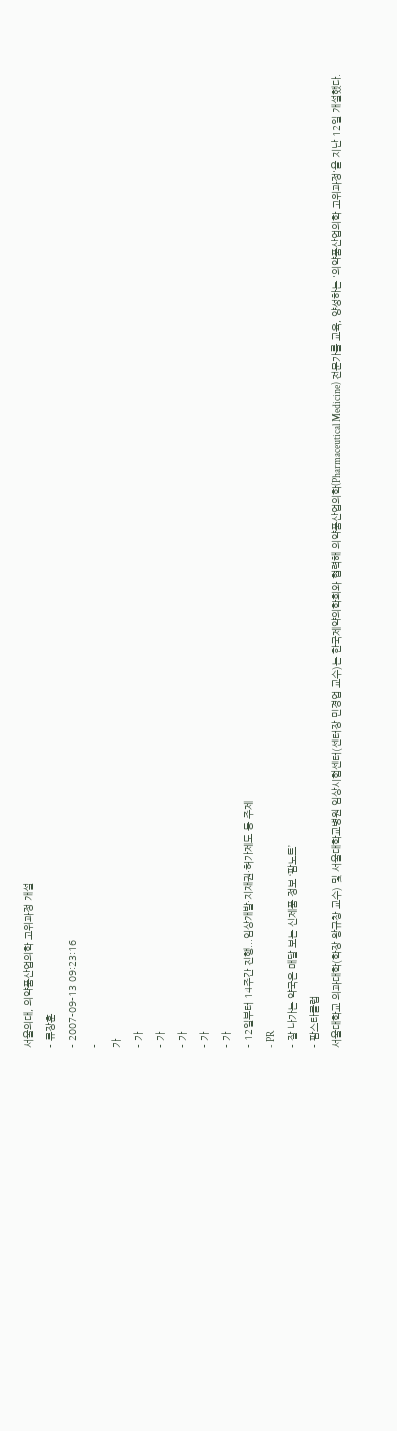서울의대, 의약품산업의학 고위과정 개설
- 류장훈
- 2007-09-13 09:23:16
-
가
- 가
- 가
- 가
- 가
- 가
- 12일부터 14주간 진행...임상개발·지재권·허가제도 등 주제
- PR
- 잘 나가는 약국은 매달 보는 신제품 정보 ‘팜노트’
- 팜스타클럽
서울대학교 의과대학(학장 왕규창 교수) 및 서울대학교병원 임상시험센터(센터장 민경업 교수)는 한국제약의학회와 협력해 의약품산업의학(Pharmaceutical Medicine) 전문가를 교육, 양성하는 '의약품산업의학 고위과정'을 지난 12일 개설했다.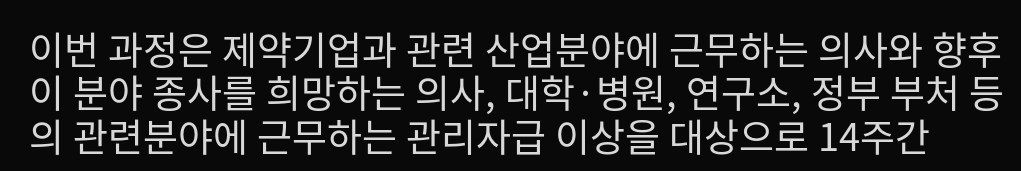이번 과정은 제약기업과 관련 산업분야에 근무하는 의사와 향후 이 분야 종사를 희망하는 의사, 대학·병원, 연구소, 정부 부처 등의 관련분야에 근무하는 관리자급 이상을 대상으로 14주간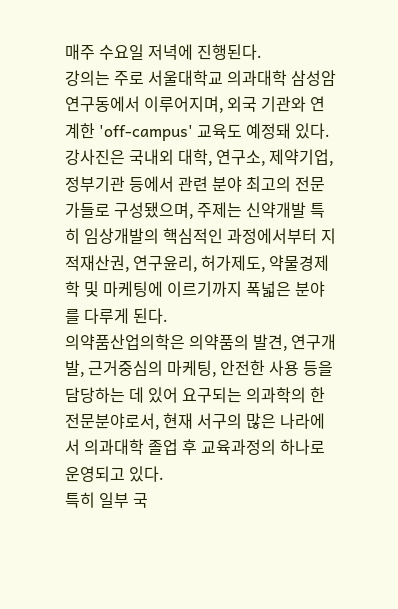매주 수요일 저녁에 진행된다.
강의는 주로 서울대학교 의과대학 삼성암연구동에서 이루어지며, 외국 기관와 연계한 'off-campus' 교육도 예정돼 있다.
강사진은 국내외 대학, 연구소, 제약기업, 정부기관 등에서 관련 분야 최고의 전문가들로 구성됐으며, 주제는 신약개발 특히 임상개발의 핵심적인 과정에서부터 지적재산권, 연구윤리, 허가제도, 약물경제학 및 마케팅에 이르기까지 폭넓은 분야를 다루게 된다.
의약품산업의학은 의약품의 발견, 연구개발, 근거중심의 마케팅, 안전한 사용 등을 담당하는 데 있어 요구되는 의과학의 한 전문분야로서, 현재 서구의 많은 나라에서 의과대학 졸업 후 교육과정의 하나로 운영되고 있다.
특히 일부 국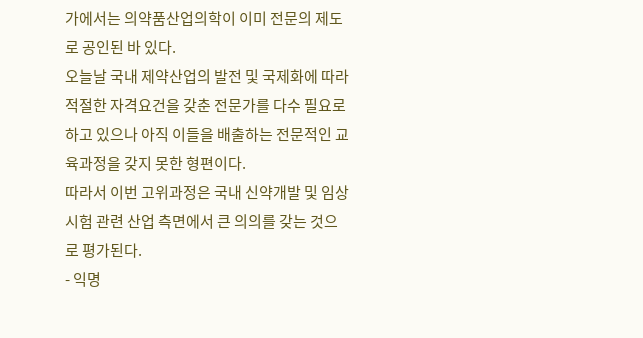가에서는 의약품산업의학이 이미 전문의 제도로 공인된 바 있다.
오늘날 국내 제약산업의 발전 및 국제화에 따라 적절한 자격요건을 갖춘 전문가를 다수 필요로 하고 있으나 아직 이들을 배출하는 전문적인 교육과정을 갖지 못한 형편이다.
따라서 이번 고위과정은 국내 신약개발 및 임상시험 관련 산업 측면에서 큰 의의를 갖는 것으로 평가된다.
- 익명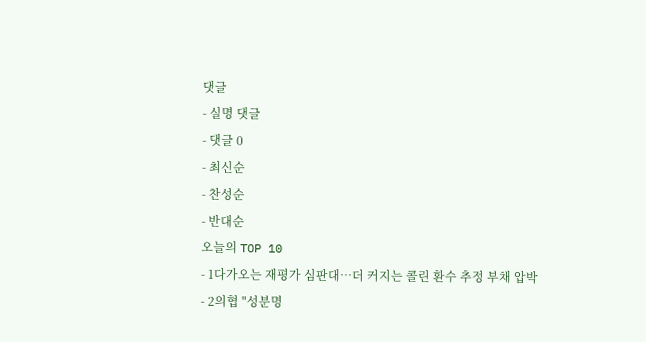댓글
- 실명 댓글
- 댓글 0
- 최신순
- 찬성순
- 반대순
오늘의 TOP 10
- 1다가오는 재평가 심판대…더 커지는 콜린 환수 추정 부채 압박
- 2의협 "성분명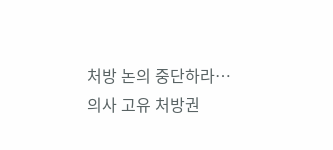처방 논의 중단하라…의사 고유 처방권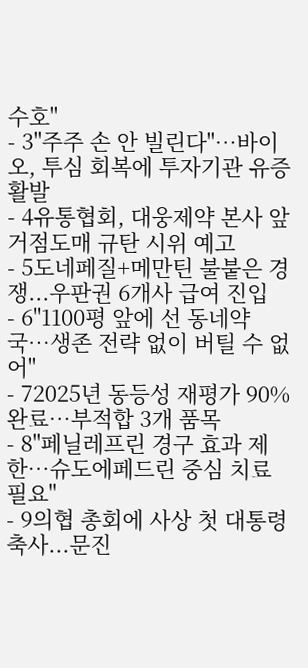수호"
- 3"주주 손 안 빌린다"…바이오, 투심 회복에 투자기관 유증 활발
- 4유통협회, 대웅제약 본사 앞 거점도매 규탄 시위 예고
- 5도네페질+메만틴 불붙은 경쟁...우판권 6개사 급여 진입
- 6"1100평 앞에 선 동네약국…생존 전략 없이 버틸 수 없어"
- 72025년 동등성 재평가 90% 완료…부적합 3개 품목
- 8"페닐레프린 경구 효과 제한…슈도에페드린 중심 치료 필요"
- 9의협 총회에 사상 첫 대통령 축사...문진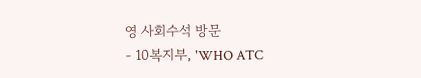영 사회수석 방문
- 10복지부, 'WHO ATC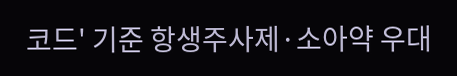코드' 기준 항생주사제·소아약 우대